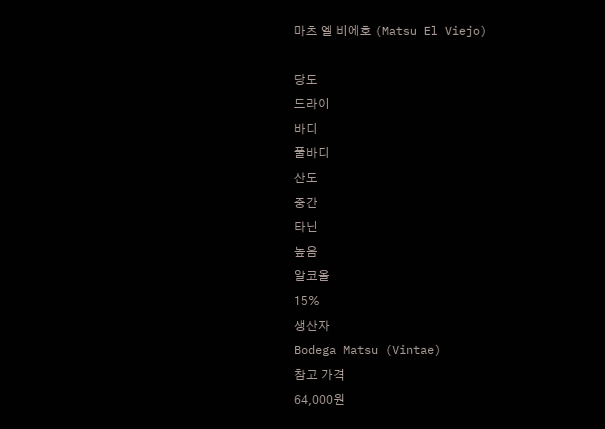마츠 엘 비에호 (Matsu El Viejo)

당도
드라이
바디
풀바디
산도
중간
타닌
높음
알코올
15%
생산자
Bodega Matsu (Vintae)
참고 가격
64,000원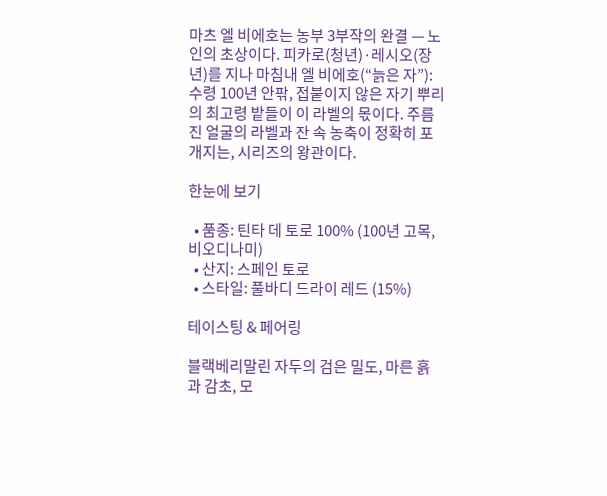마츠 엘 비에호는 농부 3부작의 완결 — 노인의 초상이다. 피카로(청년)·레시오(장년)를 지나 마침내 엘 비에호(“늙은 자”): 수령 100년 안팎, 접붙이지 않은 자기 뿌리의 최고령 밭들이 이 라벨의 몫이다. 주름진 얼굴의 라벨과 잔 속 농축이 정확히 포개지는, 시리즈의 왕관이다.

한눈에 보기

  • 품종: 틴타 데 토로 100% (100년 고목, 비오디나미)
  • 산지: 스페인 토로
  • 스타일: 풀바디 드라이 레드 (15%)

테이스팅 & 페어링

블랙베리말린 자두의 검은 밀도, 마른 흙과 감초, 모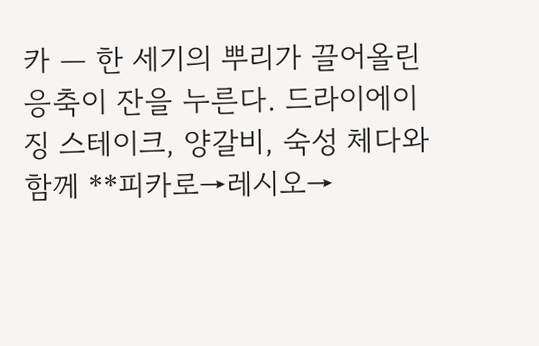카 — 한 세기의 뿌리가 끌어올린 응축이 잔을 누른다. 드라이에이징 스테이크, 양갈비, 숙성 체다와 함께 **피카로→레시오→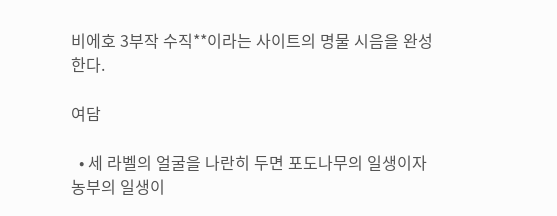비에호 3부작 수직**이라는 사이트의 명물 시음을 완성한다.

여담

  • 세 라벨의 얼굴을 나란히 두면 포도나무의 일생이자 농부의 일생이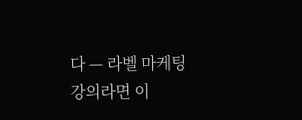다 — 라벨 마케팅 강의라면 이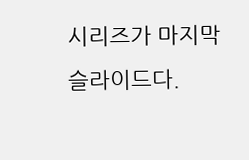시리즈가 마지막 슬라이드다.